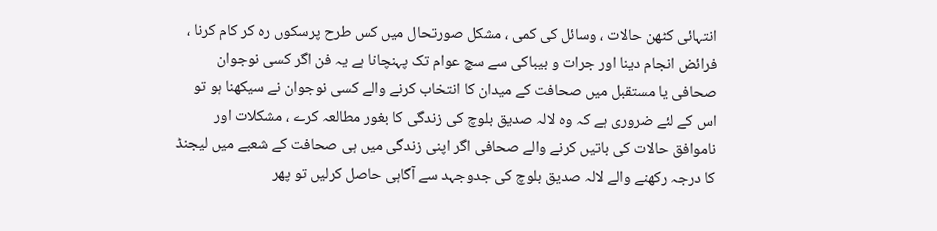انتہائی کٹھن حالات ، وسائل کی کمی ، مشکل صورتحال میں کس طرح پرسکوں رہ کر کام کرنا ، فرائض انجام دینا اور جرات و بیباکی سے سچ عوام تک پہنچانا ہے یہ فن اگر کسی نوجوان صحافی یا مستقبل میں صحافت کے میدان کا انتخاب کرنے والے کسی نوجوان نے سیکھنا ہو تو اس کے لئے ضروری ہے کہ وہ لالہ صدیق بلوچ کی زندگی کا بغور مطالعہ کرے ، مشکلات اور ناموافق حالات کی باتیں کرنے والے صحافی اگر اپنی زندگی میں ہی صحافت کے شعبے میں لیجنڈ کا درجہ رکھنے والے لالہ صدیق بلوچ کی جدوجہد سے آگاہی حاصل کرلیں تو پھر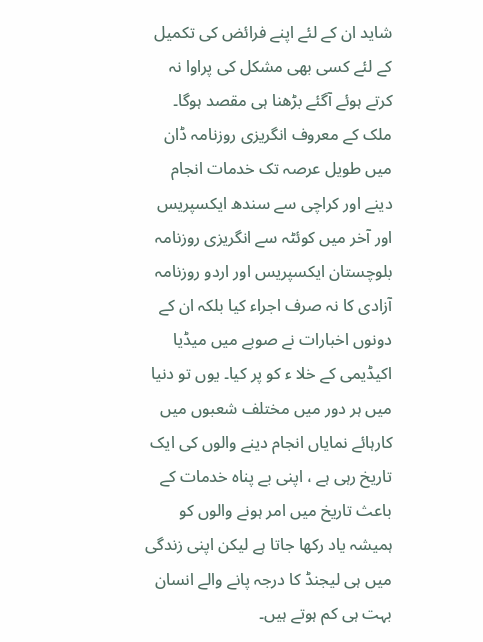شاید ان کے لئے اپنے فرائض کی تکمیل کے لئے کسی بھی مشکل کی پراوا نہ کرتے ہوئے آگئے بڑھنا ہی مقصد ہوگا۔
ملک کے معروف انگریزی روزنامہ ڈان میں طویل عرصہ تک خدمات انجام دینے اور کراچی سے سندھ ایکسپریس اور آخر میں کوئٹہ سے انگریزی روزنامہ بلوچستان ایکسپریس اور اردو روزنامہ آزادی کا نہ صرف اجراء کیا بلکہ ان کے دونوں اخبارات نے صوبے میں میڈیا اکیڈیمی کے خلا ء کو پر کیا۔ یوں تو دنیا میں ہر دور میں مختلف شعبوں میں کارہائے نمایاں انجام دینے والوں کی ایک تاریخ رہی ہے ، اپنی بے پناہ خدمات کے باعث تاریخ میں امر ہونے والوں کو ہمیشہ یاد رکھا جاتا ہے لیکن اپنی زندگی میں ہی لیجنڈ کا درجہ پانے والے انسان بہت ہی کم ہوتے ہیں۔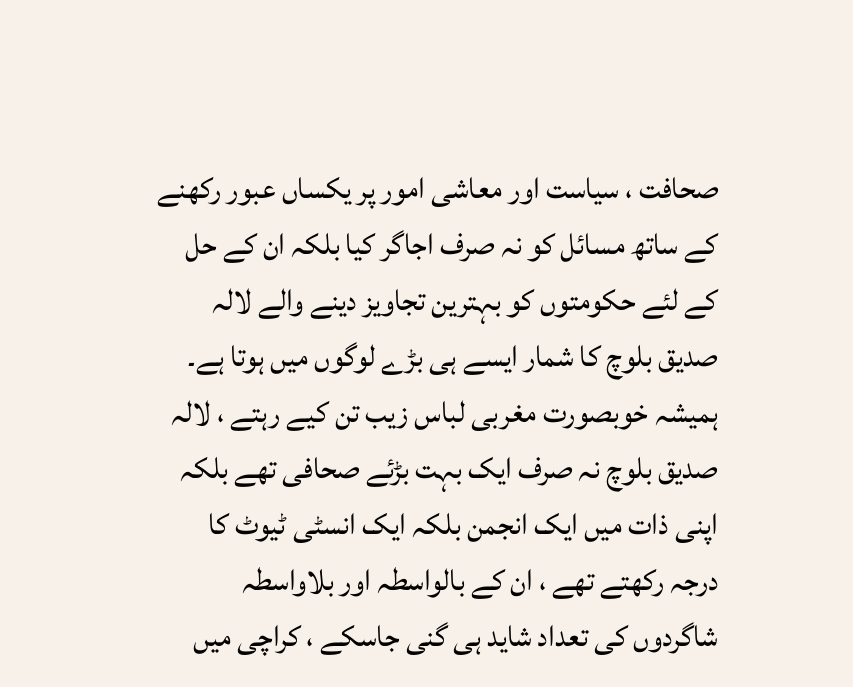صحافت ، سیاست اور معاشی امور پر یکساں عبور رکھنے کے ساتھ مسائل کو نہ صرف اجاگر کیا بلکہ ان کے حل کے لئے حکومتوں کو بہترین تجاویز دینے والے لالہ صدیق بلوچ کا شمار ایسے ہی بڑے لوگوں میں ہوتا ہے۔ ہمیشہ خوبصورت مغربی لباس زیب تن کیے رہتے ، لالہ صدیق بلوچ نہ صرف ایک بہت بڑئے صحافی تھے بلکہ اپنی ذات میں ایک انجمن بلکہ ایک انسٹی ٹیوٹ کا درجہ رکھتے تھے ، ان کے بالواسطہ اور بلاواسطہ شاگردوں کی تعداد شاید ہی گنی جاسکے ، کراچی میں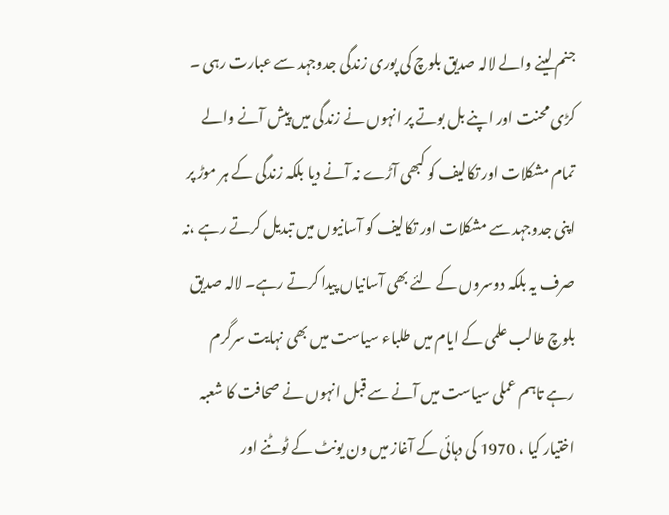جنم لینے والے لالہ صدیق بلوچ کی پوری زندگی جدوجہد سے عبارت رہی ۔
کڑی محنت اور اپنے بل بوتے پر انہوں نے زندگی میں پیش آنے والے تمام مشکلات اور تکالیف کو کبھی آڑے نہ آنے دیا بلکہ زندگی کے ہر موڑ پر اپنی جدوجہد سے مشکلات اور تکالیف کو آسانیوں میں تبدیل کرتے رہے ،نہ صرف یہ بلکہ دوسروں کے لئے بھی آسانیاں پیدا کرتے رہے۔ لالہ صدیق بلوچ طالب علمی کے ایام میں طلباء سیاست میں بھی نہایت سرگرم رہے تاہم عملی سیاست میں آنے سے قبل انہوں نے صحافت کا شعبہ اختیار کیا ، 1970 کی دہائی کے آغاز میں ون یونٹ کے ٹوٹنے اور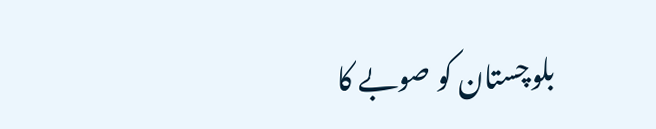بلوچستان کو صوبے کا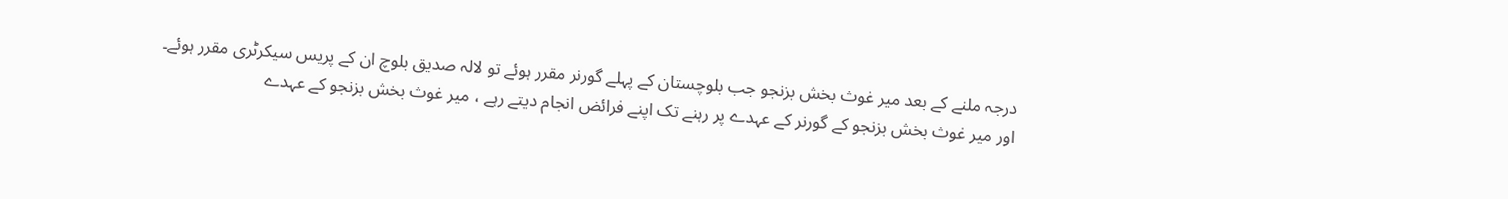درجہ ملنے کے بعد میر غوث بخش بزنجو جب بلوچستان کے پہلے گورنر مقرر ہوئے تو لالہ صدیق بلوچ ان کے پریس سیکرٹری مقرر ہوئے۔
اور میر غوث بخش بزنجو کے گورنر کے عہدے پر رہنے تک اپنے فرائض انجام دیتے رہے ، میر غوث بخش بزنجو کے عہدے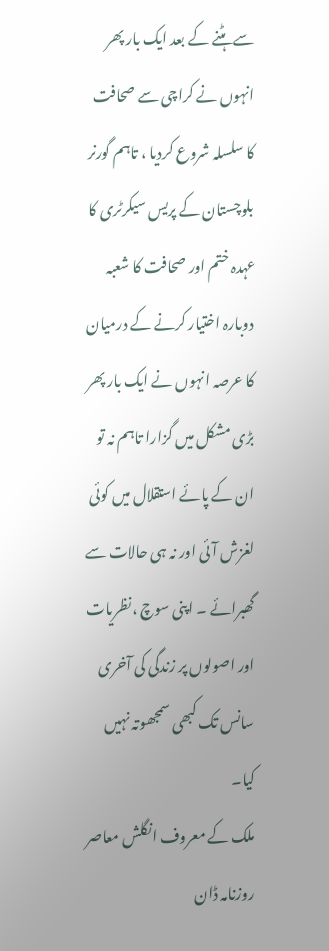سے ہٹنے کے بعد ایک بار پھر انہوں نے کراچی سے صحافت کا سلسلہ شروع کردیا ، تاہم گورنر بلوچستان کے پریس سیکرٹری کا عہدہ ختم اور صحافت کا شعبہ دوبارہ اختیار کرنے کے درمیان کا عرصہ انہوں نے ایک بار پھر بڑی مشکل میں گزارا تاہم نہ تو ان کے پائے استقلال میں کوئی لغزش آئی اور نہ ہی حالات سے گھبرائے ۔ اپنی سوچ ،نظریات اور اصولوں پر زندگی کی آخری سانس تک کبھی سمجھوتہ نہیں کیا۔
ملک کے معروف انگلش معاصر روزنامہ ڈان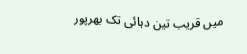میں قریب تین دہائی تک بھرپور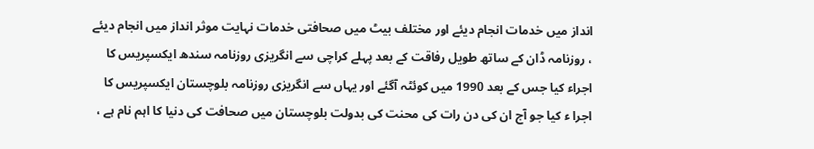انداز میں خدمات انجام دیئے اور مختلف بیٹ میں صحافتی خدمات نہایت موثر انداز میں انجام دیئے ، روزنامہ ڈان کے ساتھ طویل رفاقت کے بعد پہلے کراچی سے انگریزی روزنامہ سندھ ایکسپریس کا اجراء کیا جس کے بعد 1990 میں کوئٹہ آگئے اور یہاں سے انگریزی روزنامہ بلوچستان ایکسپریس کا اجرا ء کیا جو آج ان کی دن رات کی محنت کی بدولت بلوچستان میں صحافت کی دنیا کا اہم نام ہے ،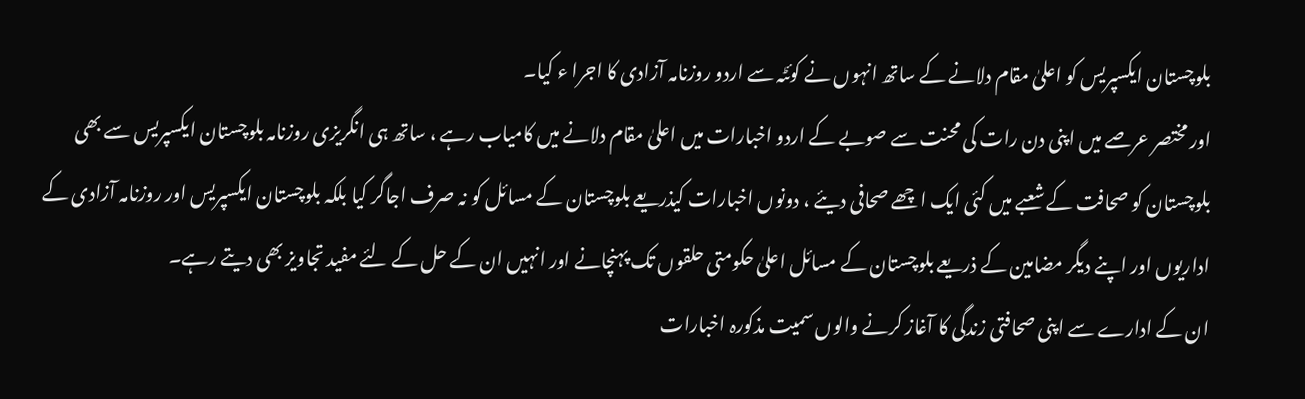بلوچستان ایکسپریس کو اعلیٰ مقام دلانے کے ساتھ انہوں نے کوئٹہ سے اردو روزنامہ آزادی کا اجرا ء کیا۔
اور مختصر عرصے میں اپنی دن رات کی محنت سے صوبے کے اردو اخبارات میں اعلیٰ مقام دلانے میں کامیاب رہے ، ساتھ ہی انگریزی روزنامہ بلوچستان ایکسپریس سے بھی بلوچستان کو صحافت کے شعبے میں کئی ایک اچھے صحافی دیئے ، دونوں اخبارات کیذریعے بلوچستان کے مسائل کو نہ صرف اجاگر کیا بلکہ بلوچستان ایکسپریس اور روزنامہ آزادی کے اداریوں اور اپنے دیگر مضامین کے ذریعے بلوچستان کے مسائل اعلیٰ حکومتی حلقوں تک پہنچانے اور انہیں ان کے حل کے لئے مفید تجاویز بھی دیتے رہے۔
ان کے ادارے سے اپنی صحافتی زندگی کا آغاز کرنے والوں سمیت مذکورہ اخبارات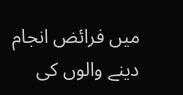میں فرائض انجام دینے والوں کی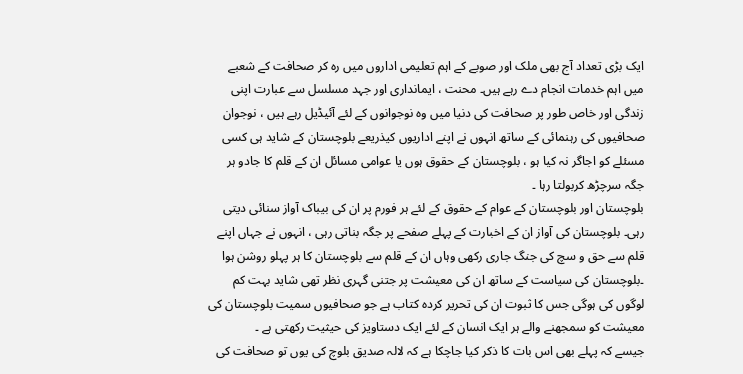ایک بڑی تعداد آج بھی ملک اور صوبے کے اہم تعلیمی اداروں میں رہ کر صحافت کے شعبے میں اہم خدمات انجام دے رہے ہیں۔ محنت ، ایمانداری اور جہد مسلسل سے عبارت اپنی زندگی اور خاص طور پر صحافت کی دنیا میں وہ نوجوانوں کے لئے آئیڈیل رہے ہیں ، نوجوان صحافیوں کی رہنمائی کے ساتھ انہوں نے اپنے اداریوں کیذریعے بلوچستان کے شاید ہی کسی مسئلے کو اجاگر نہ کیا ہو ، بلوچستان کے حقوق ہوں یا عوامی مسائل ان کے قلم کا جادو ہر جگہ سرچڑھ کربولتا رہا ۔
بلوچستان اور بلوچستان کے عوام کے حقوق کے لئے ہر فورم پر ان کی بیباک آواز سنائی دیتی رہی۔ بلوچستان کی آواز ان کے اخبارت کے پہلے صفحے پر جگہ بناتی رہی ، انہوں نے جہاں اپنے قلم سے حق و سچ کی جنگ جاری رکھی وہاں ان کے قلم سے بلوچستان کا ہر پہلو روشن ہوا ۔بلوچستان کی سیاست کے ساتھ ان کی معیشت پر جتنی گہری نظر تھی شاید بہت کم لوگوں کی ہوگی جس کا ثبوت ان کی تحریر کردہ کتاب ہے جو صحافیوں سمیت بلوچستان کی معیشت کو سمجھنے والے ہر ایک انسان کے لئے ایک دستاویز کی حیثیت رکھتی ہے ۔
جیسے کہ پہلے بھی اس بات کا ذکر کیا جاچکا ہے کہ لالہ صدیق بلوچ کی یوں تو صحافت کی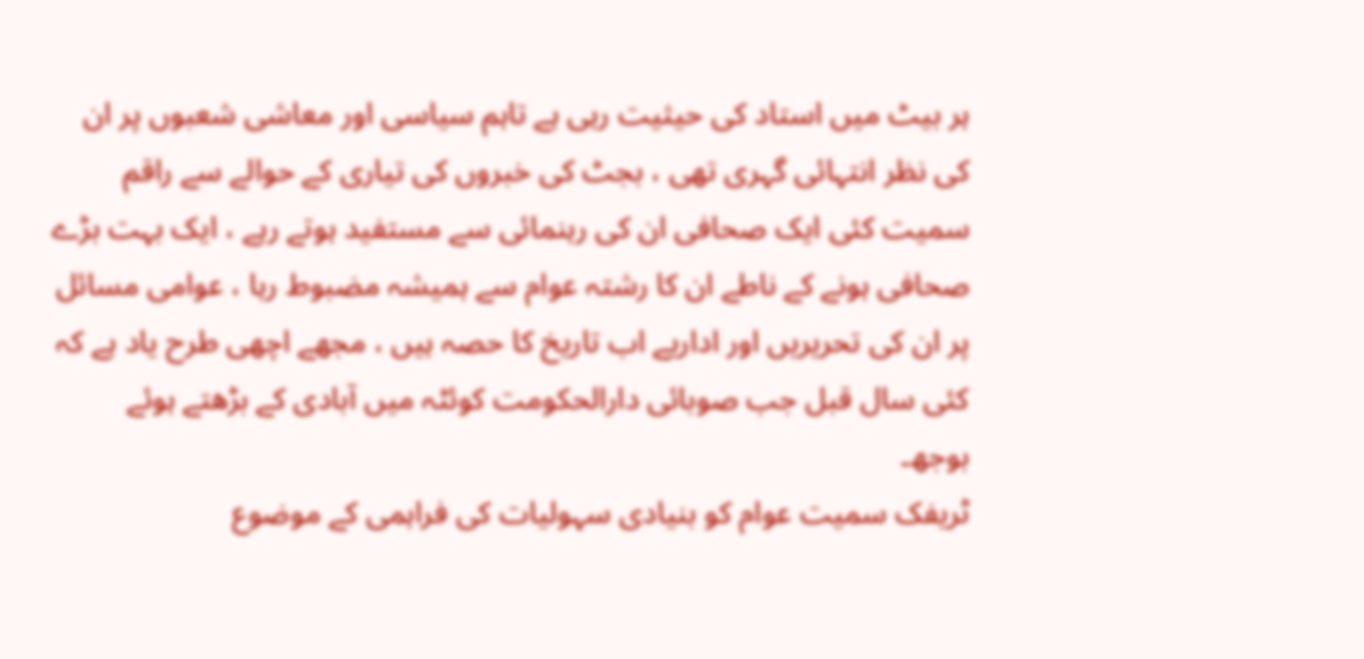ہر بیٹ میں استاد کی حیثیت رہی ہے تاہم سیاسی اور معاشی شعبوں پر ان کی نظر انتہائی گہری تھی ، بجٹ کی خبروں کی تیاری کے حوالے سے راقم سمیت کئی ایک صحافی ان کی رہنمائی سے مستفید ہوتے رہے ، ایک بہت بڑے صحافی ہونے کے ناطے ان کا رشتہ عوام سے ہمیشہ مضبوط رہا ، عوامی مسائل پر ان کی تحریریں اور اداریے اب تاریخ کا حصہ ہیں ، مجھے اچھی طرح یاد ہے کہ کئی سال قبل جب صوبائی دارالحکومت کوئٹہ میں آبادی کے بڑھتے ہوئے بوجھ۔
ٹریفک سمیت عوام کو بنیادی سہولیات کی فراہمی کے موضوع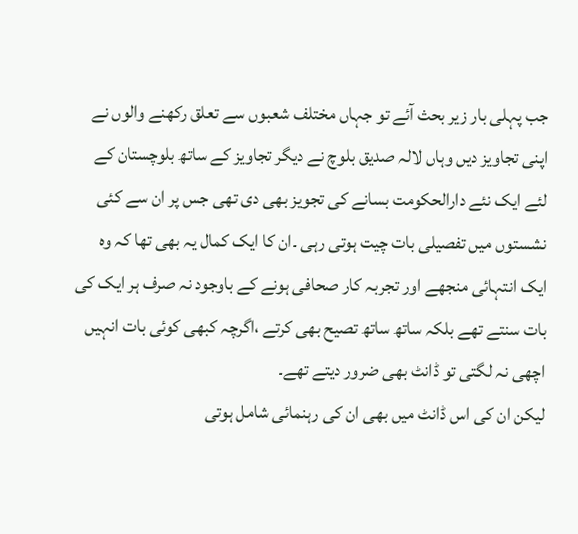جب پہلی بار زیر بحث آئے تو جہاں مختلف شعبوں سے تعلق رکھنے والوں نے اپنی تجاویز دیں وہاں لالہ صدیق بلوچ نے دیگر تجاویز کے ساتھ بلوچستان کے لئے ایک نئے دارالحکومت بسانے کی تجویز بھی دی تھی جس پر ان سے کئی نشستوں میں تفصیلی بات چیت ہوتی رہی ۔ان کا ایک کمال یہ بھی تھا کہ وہ ایک انتہائی منجھے اور تجربہ کار صحافی ہونے کے باوجود نہ صرف ہر ایک کی بات سنتے تھے بلکہ ساتھ ساتھ تصیح بھی کرتے ،اگرچہ کبھی کوئی بات انہیں اچھی نہ لگتی تو ڈانٹ بھی ضرور دیتے تھے۔
لیکن ان کی اس ڈانٹ میں بھی ان کی رہنمائی شامل ہوتی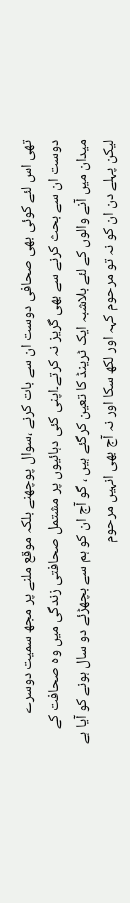تھی اس لئے کوئی بھی صحافی دوست ان سے بات کرنے ،سوال پوچھنے بلکہ موقع ملنے پر مجھ سمیت دوسرے دوست ان سے بحث کرنے سے بھی گریز نہ کرتے۔اپنی کئی دہائیوں پر مشتمل صحافتی زندگی میں وہ صحافت کے میدان میں آنے والوں کے لئے بلاشبہ ایک ٹرینڈ کا تعین کرگئے ہیں ، گو آج ان کو ہم سے بچھڑئے دو سال ہونے کو آیا ہے لیکن پہلے دن ان کو نہ تو مرحوم کہہ اور لکھ سکا اور نہ آج بھی انہیں مرحوم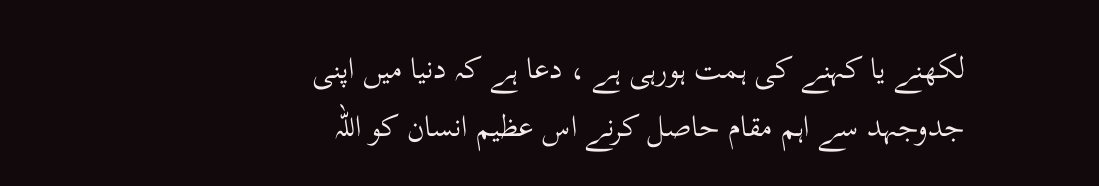لکھنے یا کہنے کی ہمت ہورہی ہے ، دعا ہے کہ دنیا میں اپنی جدوجہد سے اہم مقام حاصل کرنے اس عظیم انسان کو اللہ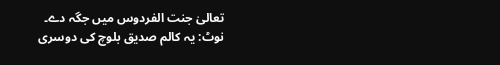تعالیٰ جنت الفردوس میں جگہ دے۔
نوٹ: یہ کالم صدیق بلوچ کی دوسری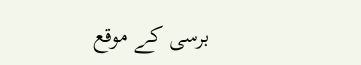برسی کے موقع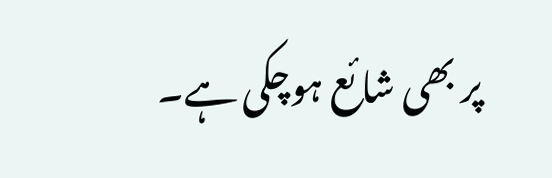پر بھی شائع ہوچکی ہے۔